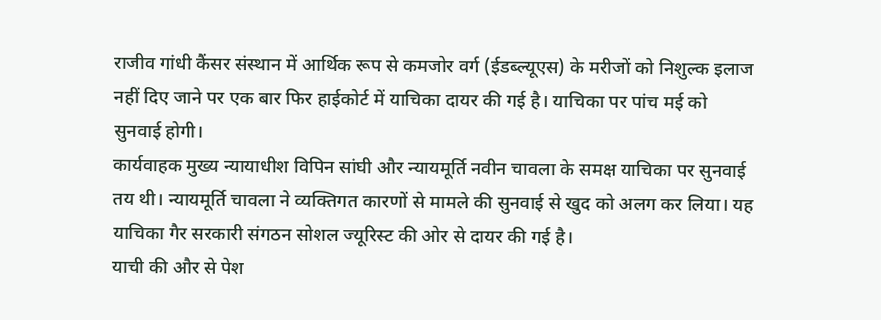राजीव गांधी कैंसर संस्थान में आर्थिक रूप से कमजोर वर्ग (ईडब्ल्यूएस) के मरीजों को निशुल्क इलाज नहीं दिए जाने पर एक बार फिर हाईकोर्ट में याचिका दायर की गई है। याचिका पर पांच मई को सुनवाई होगी।
कार्यवाहक मुख्य न्यायाधीश विपिन सांघी और न्यायमूर्ति नवीन चावला के समक्ष याचिका पर सुनवाई तय थी। न्यायमूर्ति चावला ने व्यक्तिगत कारणों से मामले की सुनवाई से खुद को अलग कर लिया। यह याचिका गैर सरकारी संगठन सोशल ज्यूरिस्ट की ओर से दायर की गई है।
याची की और से पेश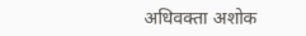अधिवक्ता अशोक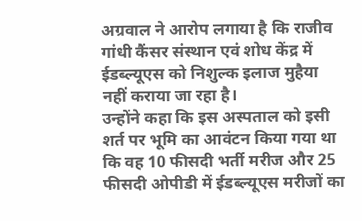अग्रवाल ने आरोप लगाया है कि राजीव गांधी कैंसर संस्थान एवं शोध केंद्र में ईडब्ल्यूएस को निशुल्क इलाज मुहैया नहीं कराया जा रहा है।
उन्होंने कहा कि इस अस्पताल को इसी शर्त पर भूमि का आवंटन किया गया था कि वह 10 फीसदी भर्ती मरीज और 25 फीसदी ओपीडी में ईडब्ल्यूएस मरीजों का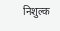निशुल्क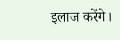इलाज करेंगे।